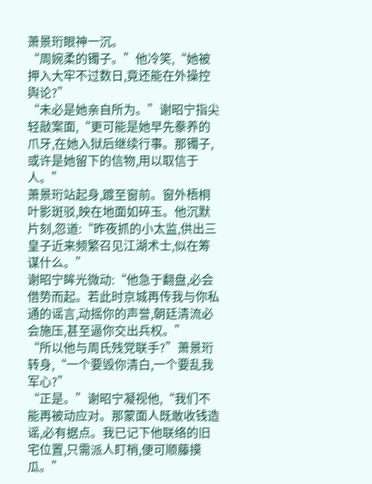萧景珩眼神一沉。
“周婉柔的镯子。”他冷笑,“她被押入大牢不过数日,竟还能在外操控舆论?”
“未必是她亲自所为。”谢昭宁指尖轻敲案面,“更可能是她早先豢养的爪牙,在她入狱后继续行事。那镯子,或许是她留下的信物,用以取信于人。”
萧景珩站起身,踱至窗前。窗外梧桐叶影斑驳,映在地面如碎玉。他沉默片刻,忽道:“昨夜抓的小太监,供出三皇子近来频繁召见江湖术士,似在筹谋什么。”
谢昭宁眸光微动:“他急于翻盘,必会借势而起。若此时京城再传我与你私通的谣言,动摇你的声誉,朝廷清流必会施压,甚至逼你交出兵权。”
“所以他与周氏残党联手?”萧景珩转身,“一个要毁你清白,一个要乱我军心?”
“正是。”谢昭宁凝视他,“我们不能再被动应对。那蒙面人既敢收钱造谣,必有据点。我已记下他联络的旧宅位置,只需派人盯梢,便可顺藤摸瓜。”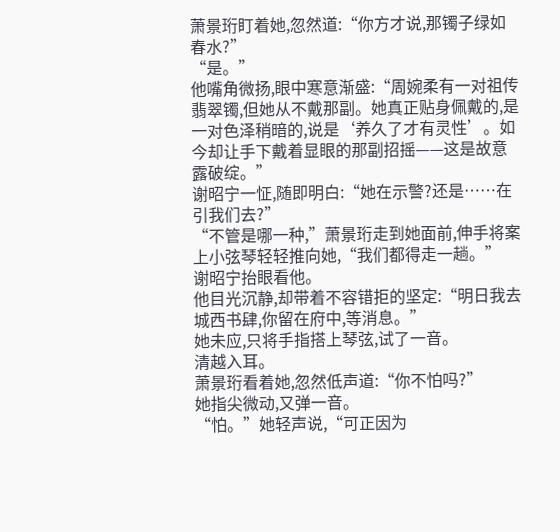萧景珩盯着她,忽然道:“你方才说,那镯子绿如春水?”
“是。”
他嘴角微扬,眼中寒意渐盛:“周婉柔有一对祖传翡翠镯,但她从不戴那副。她真正贴身佩戴的,是一对色泽稍暗的,说是‘养久了才有灵性’。如今却让手下戴着显眼的那副招摇——这是故意露破绽。”
谢昭宁一怔,随即明白:“她在示警?还是……在引我们去?”
“不管是哪一种,”萧景珩走到她面前,伸手将案上小弦琴轻轻推向她,“我们都得走一趟。”
谢昭宁抬眼看他。
他目光沉静,却带着不容错拒的坚定:“明日我去城西书肆,你留在府中,等消息。”
她未应,只将手指搭上琴弦,试了一音。
清越入耳。
萧景珩看着她,忽然低声道:“你不怕吗?”
她指尖微动,又弹一音。
“怕。”她轻声说,“可正因为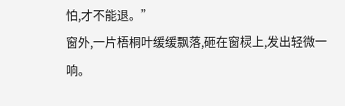怕,才不能退。”
窗外,一片梧桐叶缓缓飘落,砸在窗棂上,发出轻微一响。